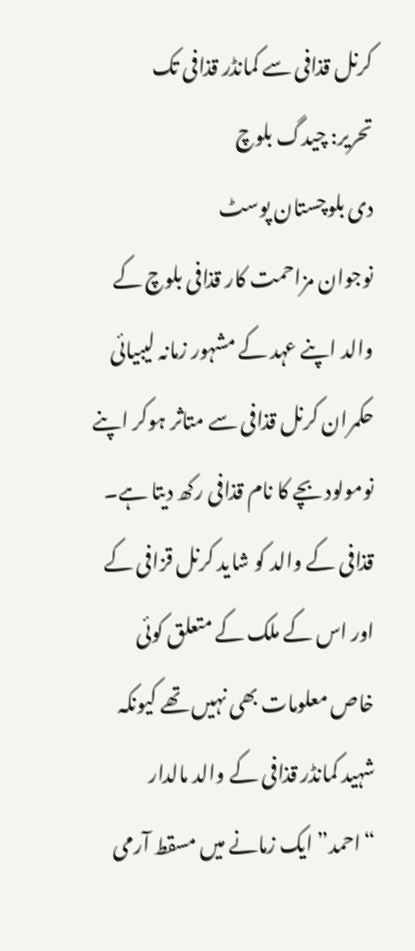کرنل قذافی سے کمانڈر قذافی تک
تحریر: چیدگ بلوچ
دی بلوچستان پوسٹ
نوجوان مزاحمت کار قذافی بلوچ کے والد اپنے عہد کے مشہور زمانہ لیبیائی حکمران کرنل قذافی سے متاثر ہوکر اپنے نومولود بچے کا نام قذافی رکھ دیتا ہے۔
قذافی کے والد کو شاید کرنل قزافی کے اور اس کے ملک کے متعلق کوئی خاص معلومات بھی نہیں تھے کیونکہ شہید کمانڈر قذافی کے والد مالدار “احمد” ایک زمانے میں مسقط آرمی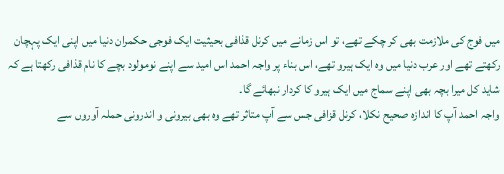میں فوج کی ملازمت بھی کر چکے تھے، تو اس زمانے میں کرنل قذافی بحیثیت ایک فوجی حکمران دنیا میں اپنی ایک پہچان رکھتے تھے اور عرب دنیا میں وہ ایک ہیرو تھے، اس بناء پر واجہ احمد اس امید سے اپنے نومولود بچے کا نام قذافی رکھتا ہے کہ شاید کل میرا بچہ بھی اپنے سماج میں ایک ہیرو کا کردار نبھائے گا۔
واجہ احمد آپ کا اندازہ صحیح نکلا، کرنل قزافی جس سے آپ متاثر تھے وہ بھی بیرونی و اندرونی حملہ آوروں سے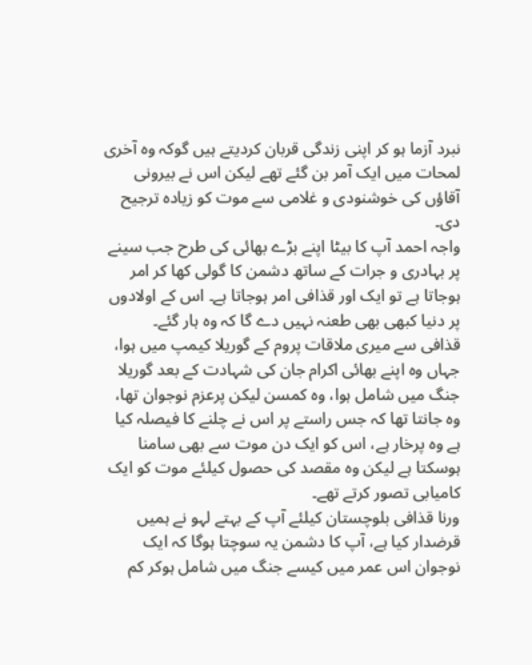نبرد آزما ہو کر اپنی زندگی قربان کردیتے ہیں گوکہ وہ آخری لمحات میں ایک آمر بن گئے تھے لیکن اس نے بیرونی آقاؤں کی خوشنودی و غلامی سے موت کو زیادہ ترجیح دی۔
واجہ احمد آپ کا بیٹا اپنے بڑے بھائی کی طرح جب سینے پر بہادری و جرات کے ساتھ دشمن کا گولی کھا کر امر ہوجاتا ہے تو ایک اور قذافی امر ہوجاتا ہے۔ اس کے اولادوں پر دنیا کبھی بھی طعنہ نہیں دے گا کہ وہ ہار گئے۔
قذافی سے میری ملاقات پروم کے گوریلا کیمپ میں ہوا، جہاں وہ اپنے بھائی اکرام جان کی شہادت کے بعد گوریلا جنگ میں شامل ہوا، وہ کمسن لیکن پرعزم نوجوان تھا، وہ جانتا تھا کہ جس راستے پر اس نے چلنے کا فیصلہ کیا ہے وہ پرخار ہے، اس کو ایک دن موت سے بھی سامنا ہوسکتا ہے لیکن وہ مقصد کی حصول کیلئے موت کو ایک کامیابی تصور کرتے تھے۔
ورنا قذافی بلوچستان کیلئے آپ کے بہتے لہو نے ہمیں قرضدار کیا ہے، آپ کا دشمن یہ سوچتا ہوگا کہ ایک نوجوان اس عمر میں کیسے جنگ میں شامل ہوکر کم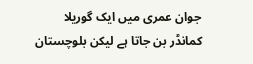جوان عمری میں ایک گوریلا کمانڈر بن جاتا ہے لیکن بلوچستان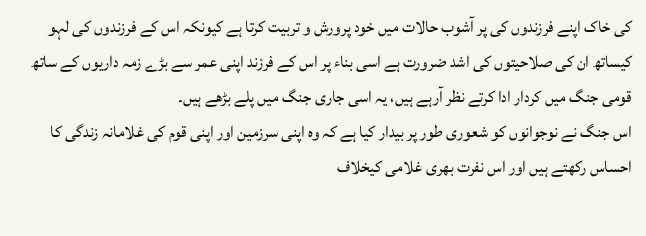کی خاک اپنے فرزندوں کی پر آشوب حالات میں خود پرورش و تربیت کرتا ہے کیونکہ اس کے فرزندوں کی لہو کیساتھ ان کی صلاحیتوں کی اشد ضرورت ہے اسی بناء پر اس کے فرزند اپنی عمر سے بڑے زمہ داریوں کے ساتھ قومی جنگ میں کردار ادا کرتے نظر آرہے ہیں، یہ اسی جاری جنگ میں پلے بڑھے ہیں۔
اس جنگ نے نوجوانوں کو شعوری طور پر بیدار کیا ہے کہ وہ اپنی سرزمین اور اپنی قوم کی غلامانہ زندگی کا احساس رکھتے ہیں اور اس نفرت بھری غلامی کیخلاف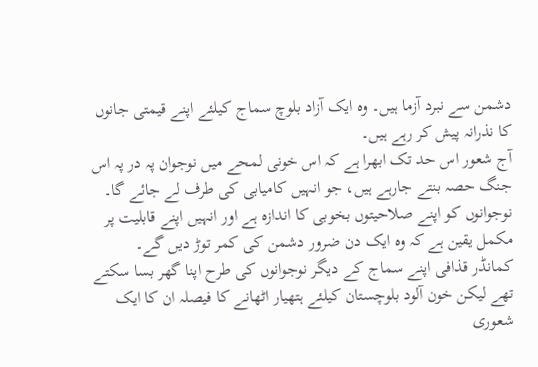دشمن سے نبرد آزما ہیں۔ وہ ایک آزاد بلوچ سماج کیلئے اپنے قیمتی جانوں کا نذرانہ پیش کر رہے ہیں۔
آج شعور اس حد تک ابھرا ہے کہ اس خونی لمحے میں نوجوان پہ در پہ اس جنگ حصہ بنتے جارہے ہیں، جو انہیں کامیابی کی طرف لے جائے گا۔ نوجوانوں کو اپنے صلاحیتوں بخوبی کا اندازہ ہے اور انہیں اپنے قابلیت پر مکمل یقین ہے کہ وہ ایک دن ضرور دشمن کی کمر توڑ دیں گے۔
کمانڈر قذافی اپنے سماج کے دیگر نوجوانوں کی طرح اپنا گھر بسا سکتے تھے لیکن خون آلود بلوچستان کیلئے ہتھیار اٹھانے کا فیصلہ ان کا ایک شعوری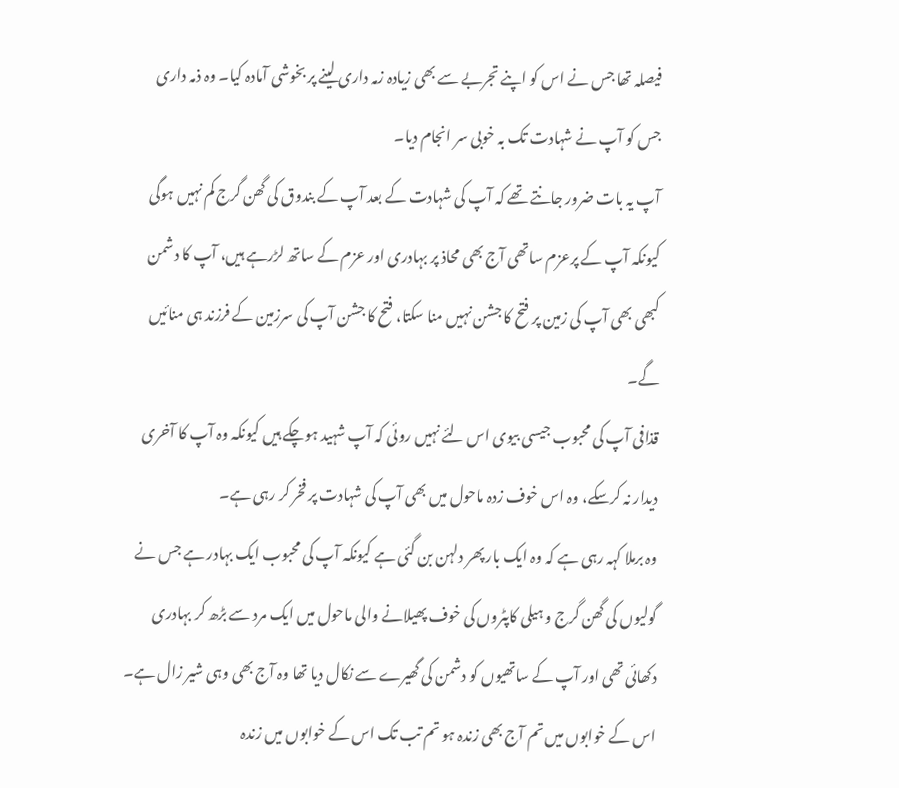فیصلہ تھا جس نے اس کو اپنے تجربے سے بھی زیادہ زمہ داری لینے پر بخوشی آمادہ کیا۔ وہ ذمہ داری جس کو آپ نے شہادت تک بہ خوبی سر انجام دیا۔
آپ یہ بات ضرور جانتے تھے کہ آپ کی شہادت کے بعد آپ کے بندوق کی گھن گرج کم نہیں ہوگی کیونکہ آپ کے پرعزم ساتھی آج بھی محاذ پر بہادری اور عزم کے ساتھ لڑرہے ہیں، آپ کا دشمن کبھی بھی آپ کی زمین پر فتح کا جشن نہیں منا سکتا، فتح کا جشن آپ کی سرزمین کے فرزند ہی منائیں گے۔
قذافی آپ کی محبوب جیسی بیوی اس لئے نہیں روئی کہ آپ شہید ہوچکے ہیں کیونکہ وہ آپ کا آخری دیدار نہ کرسکے، وہ اس خوف زدہ ماحول میں بھی آپ کی شہادت پر فخر کر رہی ہے۔
وہ برملا کہہ رہی ہے کہ وہ ایک بار پھر دلہن بن گئی ہے کیونکہ آپ کی محبوب ایک بہادر ہے جس نے گولیوں کی گھن گرج و ہیلی کاپٹروں کی خوف پھیلانے والی ماحول میں ایک مرد سے بڑھ کر بہادری دکھائی تھی اور آپ کے ساتھیوں کو دشمن کی گھیرے سے نکال دیا تھا وہ آج بھی وہی شیر زال ہے۔ اس کے خوابوں میں تم آج بھی زندہ ہو تم تب تک اس کے خوابوں میں زندہ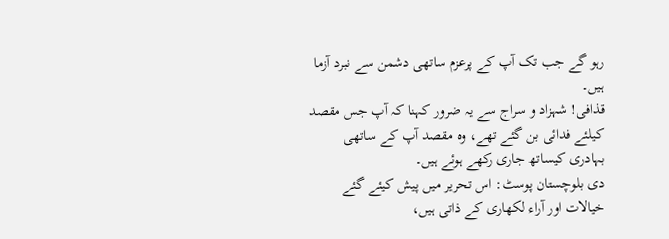رہو گے جب تک آپ کے پرعزم ساتھی دشمن سے نبرد آزما ہیں۔
قذافی! شہزاد و سراج سے یہ ضرور کہنا کہ آپ جس مقصد کیلئے فدائی بن گئے تھے، وہ مقصد آپ کے ساتھی بہادری کیساتھ جاری رکھے ہوئے ہیں۔
دی بلوچستان پوسٹ: اس تحریر میں پیش کیئے گئے خیالات اور آراء لکھاری کے ذاتی ہیں،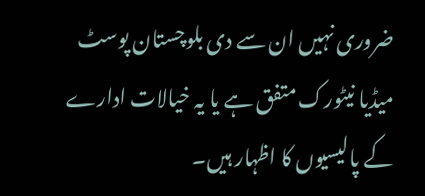ضروری نہیں ان سے دی بلوچستان پوسٹ میڈیا نیٹورک متفق ہے یا یہ خیالات ادارے کے پالیسیوں کا اظہار ہیں۔